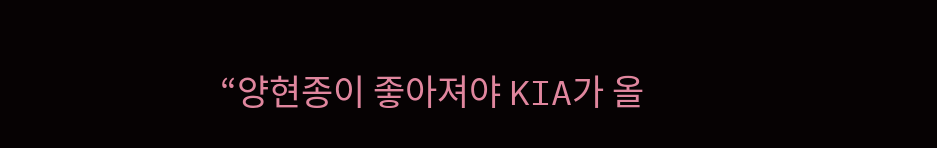“양현종이 좋아져야 KIA가 올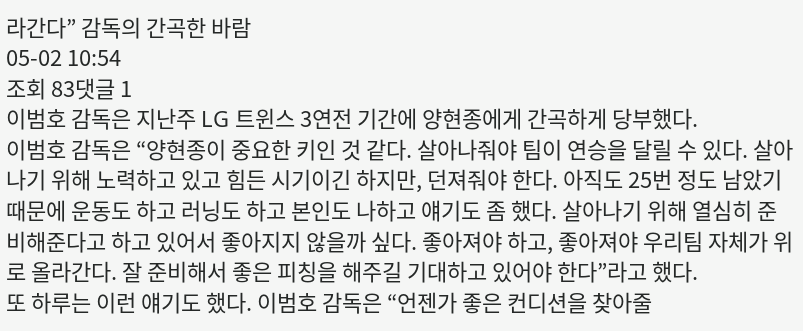라간다” 감독의 간곡한 바람
05-02 10:54
조회 83댓글 1
이범호 감독은 지난주 LG 트윈스 3연전 기간에 양현종에게 간곡하게 당부했다.
이범호 감독은 “양현종이 중요한 키인 것 같다. 살아나줘야 팀이 연승을 달릴 수 있다. 살아나기 위해 노력하고 있고 힘든 시기이긴 하지만, 던져줘야 한다. 아직도 25번 정도 남았기 때문에 운동도 하고 러닝도 하고 본인도 나하고 얘기도 좀 했다. 살아나기 위해 열심히 준비해준다고 하고 있어서 좋아지지 않을까 싶다. 좋아져야 하고, 좋아져야 우리팀 자체가 위로 올라간다. 잘 준비해서 좋은 피칭을 해주길 기대하고 있어야 한다”라고 했다.
또 하루는 이런 얘기도 했다. 이범호 감독은 “언젠가 좋은 컨디션을 찾아줄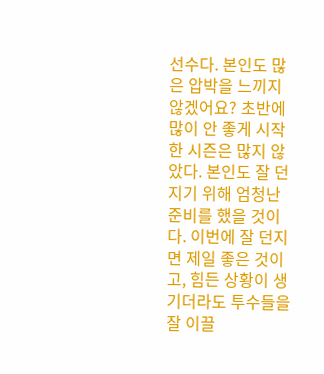선수다. 본인도 많은 압박을 느끼지 않겠어요? 초반에 많이 안 좋게 시작한 시즌은 많지 않았다. 본인도 잘 던지기 위해 엄청난 준비를 했을 것이다. 이번에 잘 던지면 제일 좋은 것이고, 힘든 상황이 생기더라도 투수들을 잘 이끌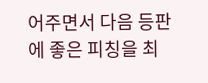어주면서 다음 등판에 좋은 피칭을 최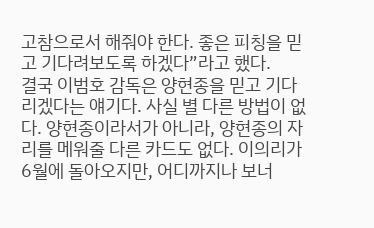고참으로서 해줘야 한다. 좋은 피칭을 믿고 기다려보도록 하겠다”라고 했다.
결국 이범호 감독은 양현종을 믿고 기다리겠다는 얘기다. 사실 별 다른 방법이 없다. 양현종이라서가 아니라, 양현종의 자리를 메워줄 다른 카드도 없다. 이의리가 6월에 돌아오지만, 어디까지나 보너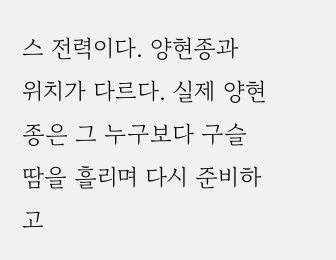스 전력이다. 양현종과 위치가 다르다. 실제 양현종은 그 누구보다 구슬땀을 흘리며 다시 준비하고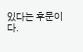있다는 후문이다.